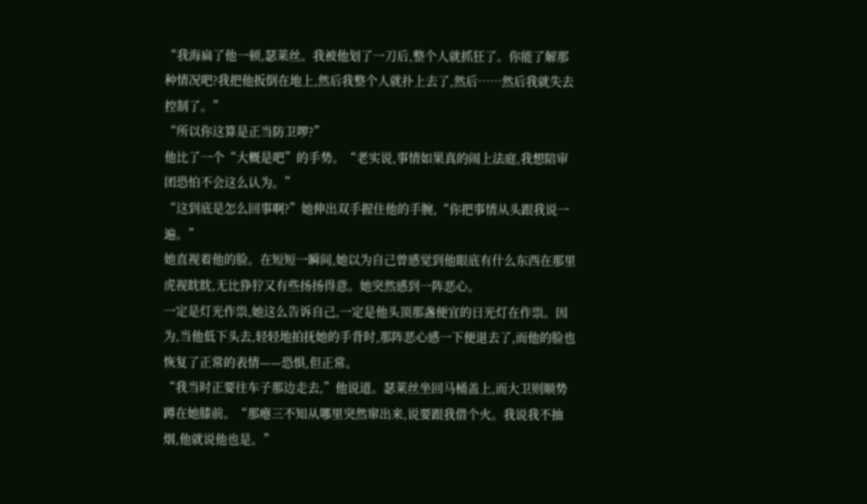“我海扁了他一顿,瑟莱丝。我被他划了一刀后,整个人就抓狂了。你能了解那种情况吧?我把他扳倒在地上,然后我整个人就扑上去了,然后……然后我就失去控制了。”
“所以你这算是正当防卫啰?”
他比了一个“大概是吧”的手势。“老实说,事情如果真的闹上法庭,我想陪审团恐怕不会这么认为。”
“这到底是怎么回事啊?”她伸出双手握住他的手腕,“你把事情从头跟我说一遍。”
她直视着他的脸。在短短一瞬间,她以为自己曾感觉到他眼底有什么东西在那里虎视眈眈,无比狰狞又有些扬扬得意。她突然感到一阵恶心。
一定是灯光作祟,她这么告诉自己,一定是他头顶那盏便宜的日光灯在作祟。因为,当他低下头去,轻轻地拍抚她的手背时,那阵恶心感一下便退去了,而他的脸也恢复了正常的表情——恐惧,但正常。
“我当时正要往车子那边走去,”他说道。瑟莱丝坐回马桶盖上,而大卫则顺势蹲在她膝前。“那瘪三不知从哪里突然窜出来,说要跟我借个火。我说我不抽烟,他就说他也是。”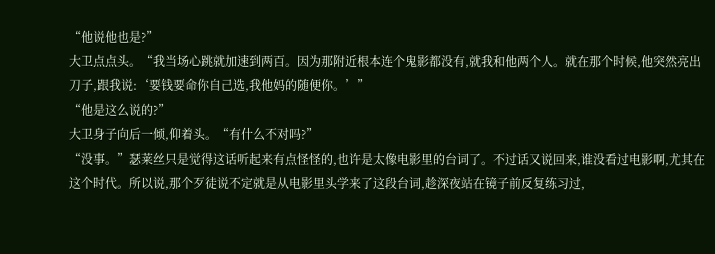“他说他也是?”
大卫点点头。“我当场心跳就加速到两百。因为那附近根本连个鬼影都没有,就我和他两个人。就在那个时候,他突然亮出刀子,跟我说:‘要钱要命你自己选,我他妈的随便你。’”
“他是这么说的?”
大卫身子向后一倾,仰着头。“有什么不对吗?”
“没事。”瑟莱丝只是觉得这话听起来有点怪怪的,也许是太像电影里的台词了。不过话又说回来,谁没看过电影啊,尤其在这个时代。所以说,那个歹徒说不定就是从电影里头学来了这段台词,趁深夜站在镜子前反复练习过,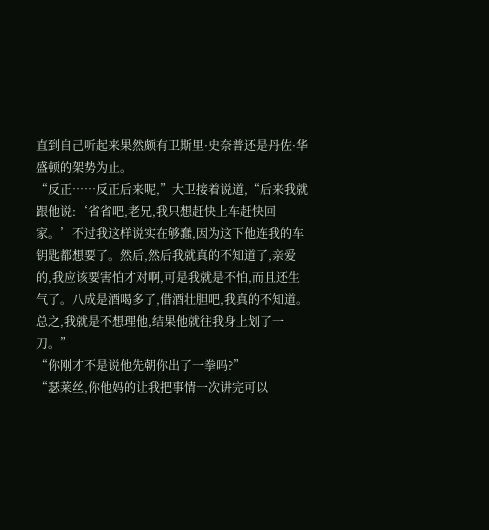直到自己听起来果然颇有卫斯里·史奈普还是丹佐·华盛顿的架势为止。
“反正……反正后来呢,”大卫接着说道,“后来我就跟他说:‘省省吧,老兄,我只想赶快上车赶快回家。’不过我这样说实在够蠢,因为这下他连我的车钥匙都想要了。然后,然后我就真的不知道了,亲爱的,我应该要害怕才对啊,可是我就是不怕,而且还生气了。八成是酒喝多了,借酒壮胆吧,我真的不知道。总之,我就是不想理他,结果他就往我身上划了一刀。”
“你刚才不是说他先朝你出了一拳吗?”
“瑟莱丝,你他妈的让我把事情一次讲完可以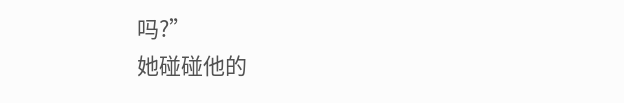吗?”
她碰碰他的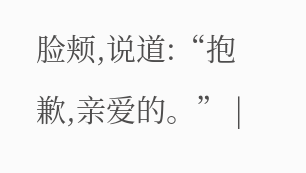脸颊,说道:“抱歉,亲爱的。” |